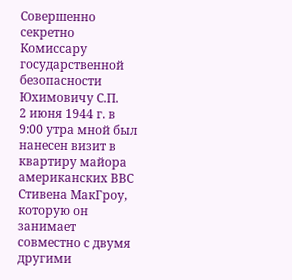Совершенно секретно
Комиссару государственной безопасности Юхимовичу С.П.
2 июня 1944 г. в 9:00 утра мной был нанесен визит в квартиру майора американских ВВС Стивена МакГроу, которую он занимает совместно с двумя другими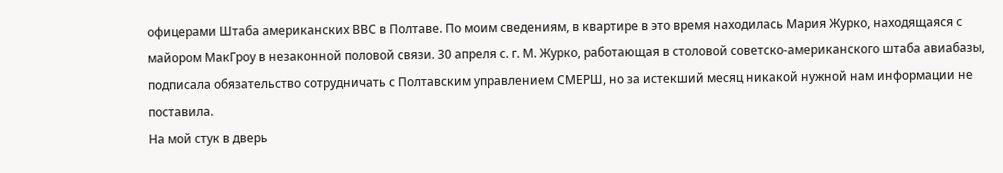офицерами Штаба американских ВВС в Полтаве. По моим сведениям, в квартире в это время находилась Мария Журко, находящаяся с майором МакГроу в незаконной половой связи. 30 апреля с. г. М. Журко, работающая в столовой советско-американского штаба авиабазы, подписала обязательство сотрудничать с Полтавским управлением СМЕРШ, но за истекший месяц никакой нужной нам информации не поставила.
На мой стук в дверь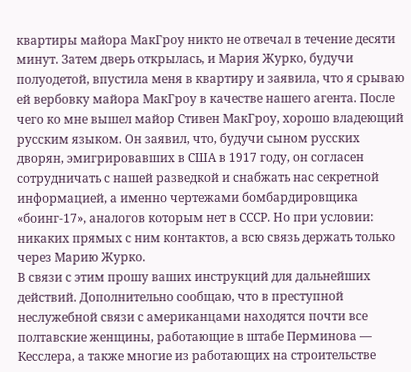квартиры майора МакГроу никто не отвечал в течение десяти минут. Затем дверь открылась, и Мария Журко, будучи полуодетой, впустила меня в квартиру и заявила, что я срываю ей вербовку майора МакГроу в качестве нашего агента. После чего ко мне вышел майор Стивен МакГроу, хорошо владеющий русским языком. Он заявил, что, будучи сыном русских дворян, эмигрировавших в США в 1917 году, он согласен сотрудничать с нашей разведкой и снабжать нас секретной информацией, а именно чертежами бомбардировщика «боинг-17», аналогов которым нет в СССР. Но при условии: никаких прямых с ним контактов, а всю связь держать только через Марию Журко.
В связи с этим прошу ваших инструкций для дальнейших действий. Дополнительно сообщаю, что в преступной неслужебной связи с американцами находятся почти все полтавские женщины, работающие в штабе Перминова — Кесслера, а также многие из работающих на строительстве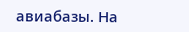авиабазы. На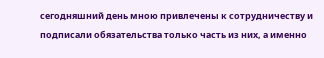сегодняшний день мною привлечены к сотрудничеству и подписали обязательства только часть из них, а именно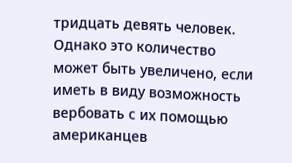тридцать девять человек. Однако это количество может быть увеличено, если иметь в виду возможность вербовать с их помощью американцев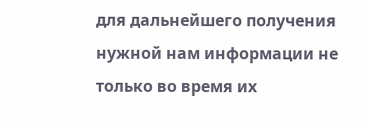для дальнейшего получения нужной нам информации не только во время их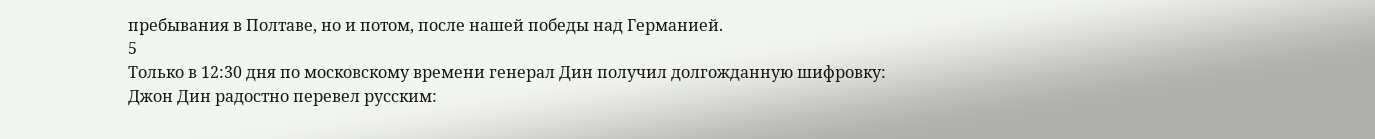пребывания в Полтаве, но и потом, после нашей победы над Германией.
5
Только в 12:30 дня по московскому времени генерал Дин получил долгожданную шифровку:
Джон Дин радостно перевел русским: